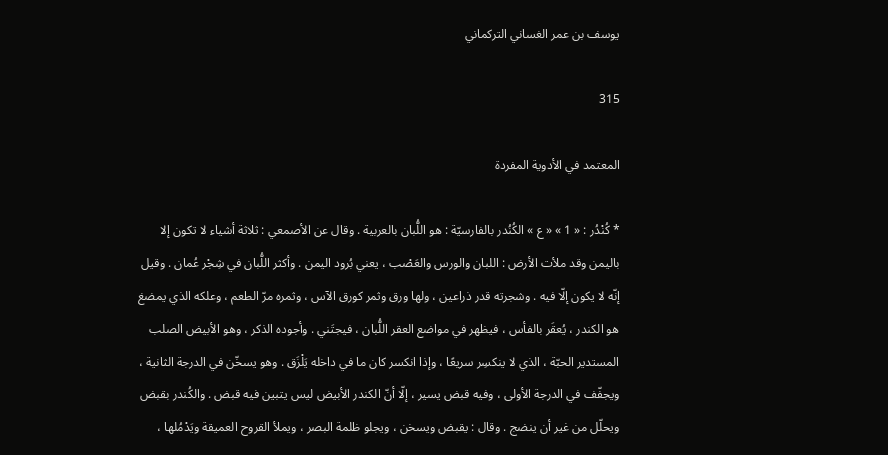يوسف بن عمر الغساني التركماني

315

المعتمد في الأدوية المفردة

* كُنْدُر : « 1 » « ع » الكُنُدر بالفارسيّة : هو اللُّبان بالعربية . وقال عن الأصمعي : ثلاثة أشياء لا تكون إلا باليمن وقد ملأت الأرض : اللبان والورس والعَصْب ، يعني بُرود اليمن . وأكثر اللُّبان في شِجْر عُمان . وقيل إنّه لا يكون إلّا فيه . وشجرته قدر ذراعين ، ولها ورق وثمر كورق الآس ، وثمره مرّ الطعم ، وعلكه الذي يمضغ هو الكندر ، يُعقَر بالفأس ، فيظهر في مواضع العقر اللُّبان ، فيجتَني . وأجوده الذكر ، وهو الأبيض الصلب المستدير الحبّة ، الذي لا ينكسِر سريعًا ، وإذا انكسر كان ما في داخله يَلْزَق . وهو يسخّن في الدرجة الثانية ، ويجفّف في الدرجة الأولى ، وفيه قبض يسير ، إلّا أنّ الكندر الأبيض ليس يتبين فيه قبض . والكُندر بقبض ويحلّل من غير أن ينضج . وقال : يقبض ويسخن ، ويجلو ظلمة البصر ، ويملأ القروح العميقة ويَدْمُلها ،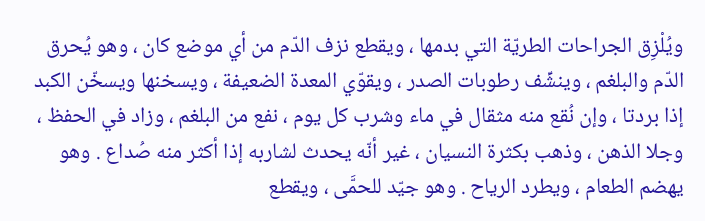ويُلْزِق الجراحات الطريّة التي بدمها ، ويقطع نزف الدّم من أي موضع كان ، وهو يُحرق الدّم والبلغم ، وينشِّف رطوبات الصدر ، ويقوّي المعدة الضعيفة ، ويسخنها ويسخّن الكبد إذا بردتا ، وإن نُقع منه مثقال في ماء وشرب كل يوم ، نفع من البلغم ، وزاد في الحفظ ، وجلا الذهن ، وذهب بكثرة النسيان ، غير أنّه يحدث لشاربه إذا أكثر منه صُداع . وهو يهضم الطعام ، ويطرد الرياح . وهو جيّد للحمَّى ، ويقطع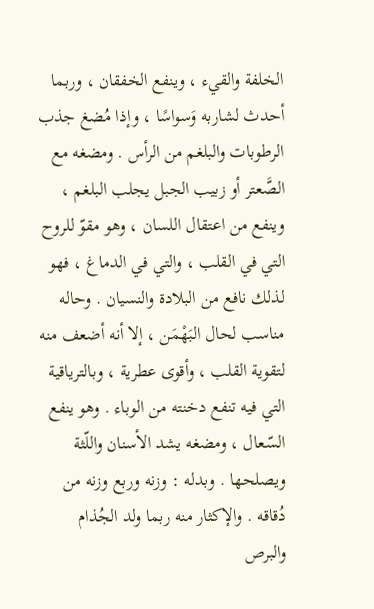الخلفة والقيء ، وينفع الخفقان ، وربما أحدث لشاربه وَسواسًا ، وإذا مُضغ جذب الرطوبات والبلغم من الرأس . ومضغه مع الصَّعتر أو زبيب الجبل يجلب البلغم ، وينفع من اعتقال اللسان ، وهو مقوّ للروح التي في القلب ، والتي في الدماغ ، فهو لذلك نافع من البلادة والنسيان . وحاله مناسب لحال البَهْمَن ، إلا أنه أضعف منه لتقوية القلب ، وأقوى عطرية ، وبالترياقية التي فيه تنفع دخنته من الوباء . وهو ينفع السّعال ، ومضغه يشد الأسنان واللّثة ويصلحها . وبدله : وزنه وربع وزنه من دُقاقه . والإكثار منه ربما ولد الجُذام والبرص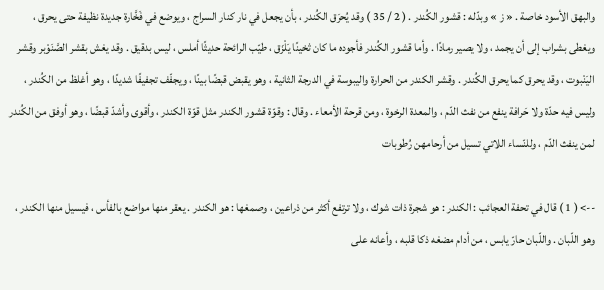والبهق الأسود خاصة . « ز » وبدّله : قشور الكُندر . ( 2 / 35 ) وقد يُحرَق الكُندر ، بأن يجعل في نار كنار السراج ، ويوضع في فَخَّارة جديدة نظيفة حتى يحرق ، ويغطى بشراب إلى أن يجمد ، ولا يصير رمادًا . وأما قشور الكُندر فأجوده ما كان ثخينًا يَلْزَق ، طيّب الرائحة حديثًا أملس ، ليس بدقيق . وقد يغش بقشر الصَّنَوْبر وقشر اليَنْبوت ، وقد يحرق كما يحرق الكُندر . وقشر الكندر من الحرارة واليبوسة في الدرجة الثانية ، وهو يقبض قبضًا بينًا ، ويجفّف تجفيفًا شديدًا ، وهو أغلظ من الكُندر ، وليس فيه حدّة ولا حَرافة ينفع من نفث الدّم ، والمعدة الرخوة ، ومن قرحة الأمعاء . وقال : وقوّة قشور الكندر مثل قوّة الكندر ، وأقوى وأشدّ قبضًا ، وهو أوفق من الكُندر لمن ينفث الدّم ، وللنّساء اللاتي تسيل من أرحامهن رُطوبات

--> ( 1 ) قال في تحفة العجائب : الكندر : هو شجرة ذات شوك ، ولا ترتفع أكثر من ذراعين ، وصمغها : هو الكندر . يعقر منها مواضع بالفأس ، فيسيل منها الكندر ، وهو اللّبان . واللّبان حارّ يابس ، من أدام مضغه ذكا قلبه ، وأعانه على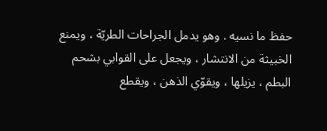حفظ ما نسيه . وهو يدمل الجراحات الطريّة ، ويمنع الخبيثة من الانتشار ، ويجعل على القوابي بشحم البطم ، يزيلها ، ويقوّي الذهن ، ويقطع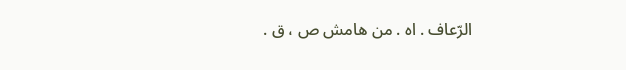الرّعاف . اه . من هامش ص ، ق .